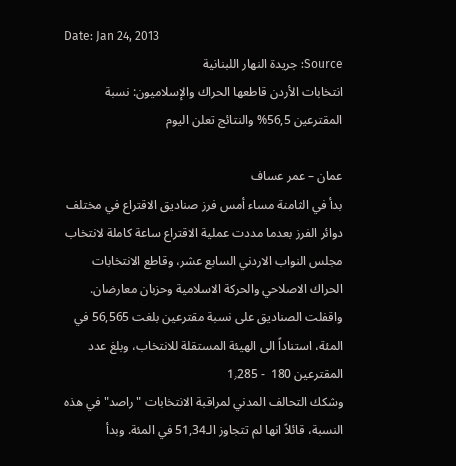Date: Jan 24, 2013
Source: جريدة النهار اللبنانية
انتخابات الأردن قاطعها الحراك والإسلاميون: نسبة المقترعين 56,5% والنتائج تعلن اليوم

عمان – عمر عساف
بدأ في الثامنة مساء أمس فرز صناديق الاقتراع في مختلف دوائر الفرز بعدما مددت عملية الاقتراع ساعة كاملة لانتخاب مجلس النواب الاردني السابع عشر، وقاطع الانتخابات الحراك الاصلاحي والحركة الاسلامية وحزبان معارضان.
واقفلت الصناديق على نسبة مقترعين بلغت 56,565 في المئة، استناداً الى الهيئة المستقلة للانتخاب، وبلغ عدد المقترعين 180  - 1٫285
وشكك التحالف المدني لمراقبة الانتخابات "راصد" في هذه النسبة، قائلاً انها لم تتجاوز الـ51,34 في المئة. وبدأ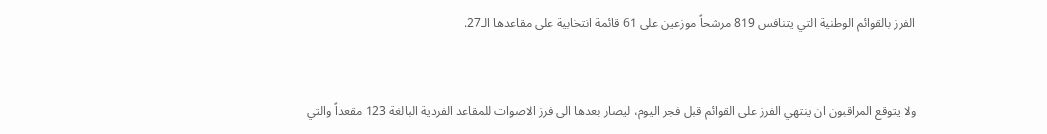الفرز بالقوائم الوطنية التي يتنافس 819 مرشحاً موزعين على 61 قائمة انتخابية على مقاعدها الـ27.


ولا يتوقع المراقبون ان ينتهي الفرز على القوائم قبل فجر اليوم، ليصار بعدها الى فرز الاصوات للمقاعد الفردية البالغة 123 مقعداً والتي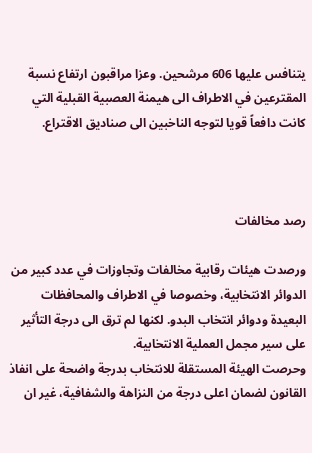يتنافس عليها 606 مرشحين. وعزا مراقبون ارتفاع نسبة المقترعين في الاطراف الى هيمنة العصبية القبلية التي كانت دافعاً قويا لتوجه الناخبين الى صناديق الاقتراع.



رصد مخالفات

ورصدت هيئات رقابية مخالفات وتجاوزات في عدد كبير من الدوائر الانتخابية، وخصوصا في الاطراف والمحافظات البعيدة ودوائر انتخاب البدو. لكنها لم ترق الى درجة التأثير على سير مجمل العملية الانتخابية.
وحرصت الهيئة المستقلة للانتخاب بدرجة واضحة على انفاذ القانون لضمان اعلى درجة من النزاهة والشفافية، غير ان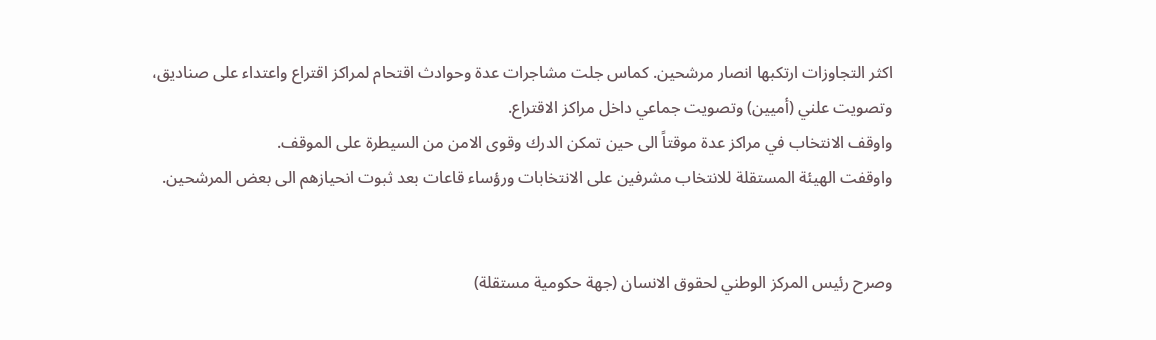اكثر التجاوزات ارتكبها انصار مرشحين. كماس جلت مشاجرات عدة وحوادث اقتحام لمراكز اقتراع واعتداء على صناديق، وتصويت علني (أميين) وتصويت جماعي داخل مراكز الاقتراع.
واوقف الانتخاب في مراكز عدة موقتاً الى حين تمكن الدرك وقوى الامن من السيطرة على الموقف.
واوقفت الهيئة المستقلة للانتخاب مشرفين على الانتخابات ورؤساء قاعات بعد ثبوت انحيازهم الى بعض المرشحين.


وصرح رئيس المركز الوطني لحقوق الانسان (جهة حكومية مستقلة)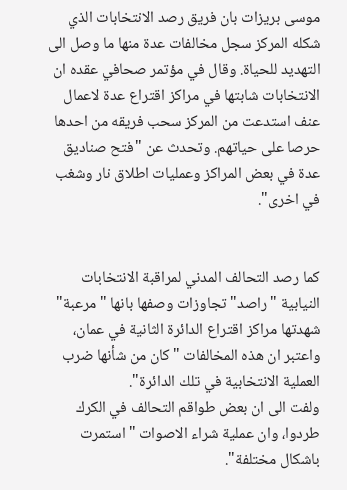موسى بريزات بان فريق رصد الانتخابات الذي شكله المركز سجل مخالفات عدة منها ما وصل الى التهديد للحياة. وقال في مؤتمر صحافي عقده ان الانتخابات شابتها في مراكز اقتراع عدة لاعمال عنف استدعت من المركز سحب فريقه من احدها حرصا على حياتهم. وتحدث عن "فتح صناديق عدة في بعض المراكز وعمليات اطلاق نار وشغب في اخرى".


كما رصد التحالف المدني لمراقبة الانتخابات النيابية "راصد" تجاوزات وصفها بانها "مرعبة" شهدتها مراكز اقتراع الدائرة الثانية في عمان، واعتبر ان هذه المخالفات "كان من شأنها ضرب العملية الانتخابية في تلك الدائرة".
ولفت الى ان بعض طواقم التحالف في الكرك طردوا، وان عملية شراء الاصوات "استمرت باشكال مختلفة".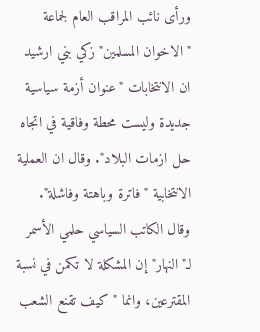ورأى نائب المراقب العام لجماعة "الاخوان المسلمين" زكي بني ارشيد ان الانتخابات "عنوان أزمة سياسية جديدة وليست محطة وفاقية في اتجاه حل ازمات البلاد". وقال ان العملية الانتخابية "فاترة وباهتة وفاشلة".
وقال الكاتب السياسي حلمي الأسمر لـ"النهار" إن المشكلة لا تكمن في نسبة المقترعين، وانما "كيف تقنع الشعب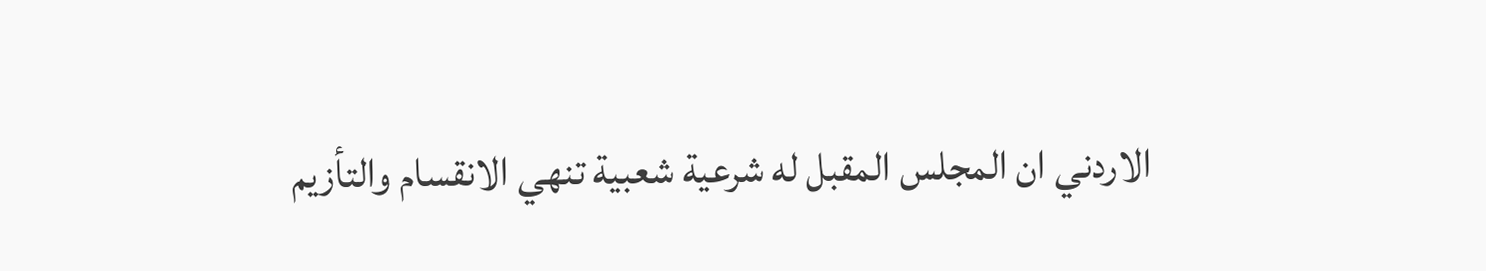الاردني ان المجلس المقبل له شرعية شعبية تنهي الانقسام والتأزيم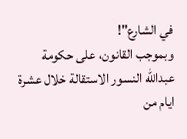في الشارع"!
وبموجب القانون، على حكومة عبدالله النسور الاستقالة خلال عشرة ايام من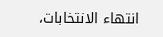انتهاء الانتخابات،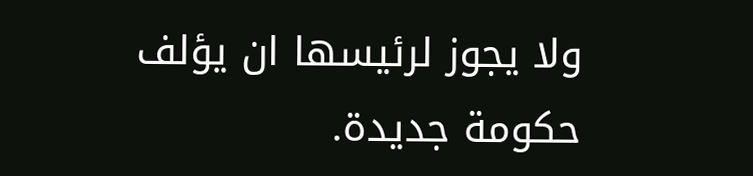ولا يجوز لرئيسها ان يؤلف حكومة جديدة.